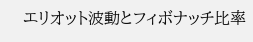エリオット波動とフィボナッチ比率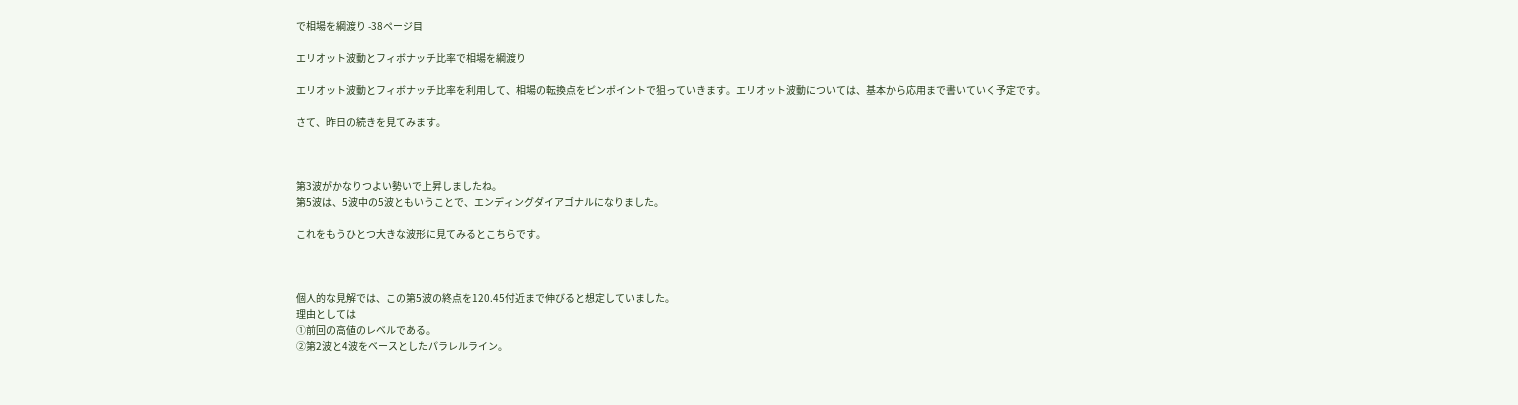で相場を綱渡り -38ページ目

エリオット波動とフィボナッチ比率で相場を綱渡り

エリオット波動とフィボナッチ比率を利用して、相場の転換点をピンポイントで狙っていきます。エリオット波動については、基本から応用まで書いていく予定です。

さて、昨日の続きを見てみます。



第3波がかなりつよい勢いで上昇しましたね。
第5波は、5波中の5波ともいうことで、エンディングダイアゴナルになりました。

これをもうひとつ大きな波形に見てみるとこちらです。



個人的な見解では、この第5波の終点を120.45付近まで伸びると想定していました。
理由としては
①前回の高値のレベルである。
②第2波と4波をベースとしたパラレルライン。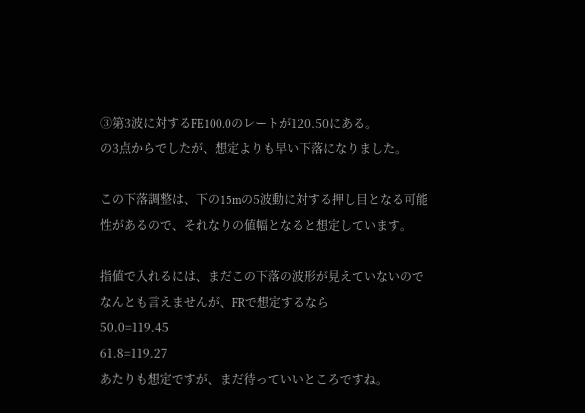③第3波に対するFE100.0のレートが120.50にある。
の3点からでしたが、想定よりも早い下落になりました。

この下落調整は、下の15mの5波動に対する押し目となる可能性があるので、それなりの値幅となると想定しています。

指値で入れるには、まだこの下落の波形が見えていないので
なんとも言えませんが、FRで想定するなら
50.0=119.45
61.8=119.27
あたりも想定ですが、まだ待っていいところですね。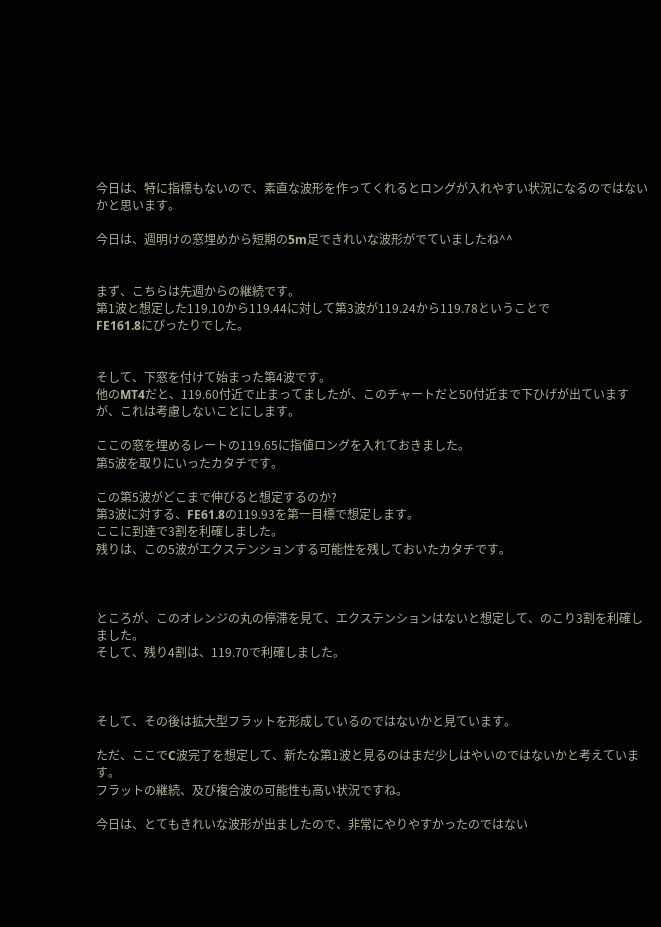今日は、特に指標もないので、素直な波形を作ってくれるとロングが入れやすい状況になるのではないかと思います。

今日は、週明けの窓埋めから短期の5m足できれいな波形がでていましたね^^


まず、こちらは先週からの継続です。
第1波と想定した119.10から119.44に対して第3波が119.24から119.78ということで
FE161.8にぴったりでした。


そして、下窓を付けて始まった第4波です。
他のMT4だと、119.60付近で止まってましたが、このチャートだと50付近まで下ひげが出ていますが、これは考慮しないことにします。

ここの窓を埋めるレートの119.65に指値ロングを入れておきました。
第5波を取りにいったカタチです。

この第5波がどこまで伸びると想定するのか?
第3波に対する、FE61.8の119.93を第一目標で想定します。
ここに到達で3割を利確しました。
残りは、この5波がエクステンションする可能性を残しておいたカタチです。



ところが、このオレンジの丸の停滞を見て、エクステンションはないと想定して、のこり3割を利確しました。
そして、残り4割は、119.70で利確しました。



そして、その後は拡大型フラットを形成しているのではないかと見ています。

ただ、ここでC波完了を想定して、新たな第1波と見るのはまだ少しはやいのではないかと考えています。
フラットの継続、及び複合波の可能性も高い状況ですね。

今日は、とてもきれいな波形が出ましたので、非常にやりやすかったのではない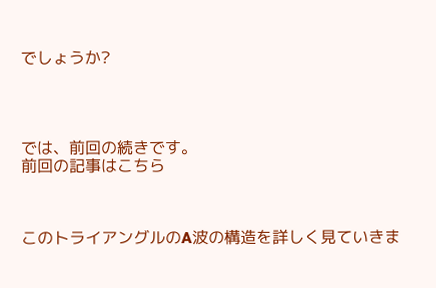でしょうか?




では、前回の続きです。
前回の記事はこちら



このトライアングルのA波の構造を詳しく見ていきま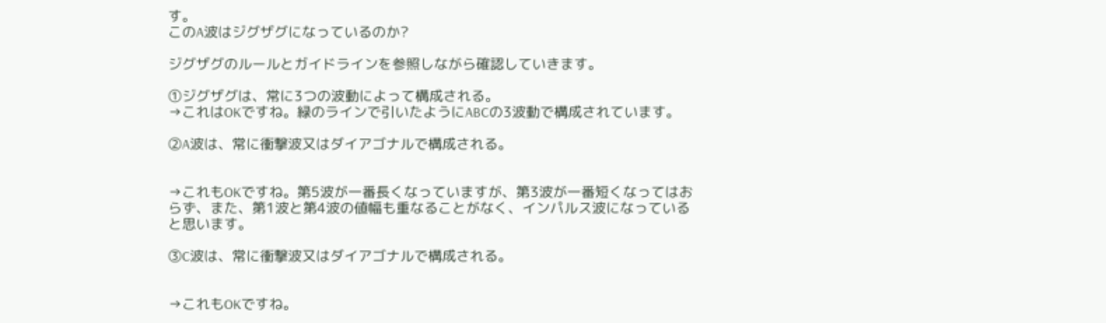す。
このA波はジグザグになっているのか?

ジグザグのルールとガイドラインを参照しながら確認していきます。

①ジグザグは、常に3つの波動によって構成される。
→これはOKですね。緑のラインで引いたようにABCの3波動で構成されています。

②A波は、常に衝撃波又はダイアゴナルで構成される。


→これもOKですね。第5波が一番長くなっていますが、第3波が一番短くなってはおらず、また、第1波と第4波の値幅も重なることがなく、インパルス波になっていると思います。

③C波は、常に衝撃波又はダイアゴナルで構成される。


→これもOKですね。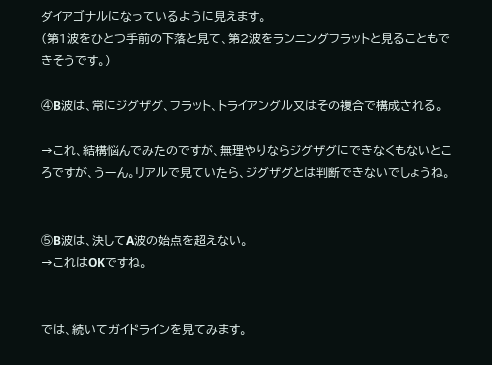ダイアゴナルになっているように見えます。
(第1波をひとつ手前の下落と見て、第2波をランニングフラットと見ることもできそうです。)

④B波は、常にジグザグ、フラット、トライアングル又はその複合で構成される。

→これ、結構悩んでみたのですが、無理やりならジグザグにできなくもないところですが、うーん。リアルで見ていたら、ジグザグとは判断できないでしょうね。


⑤B波は、決してA波の始点を超えない。
→これはOKですね。


では、続いてガイドラインを見てみます。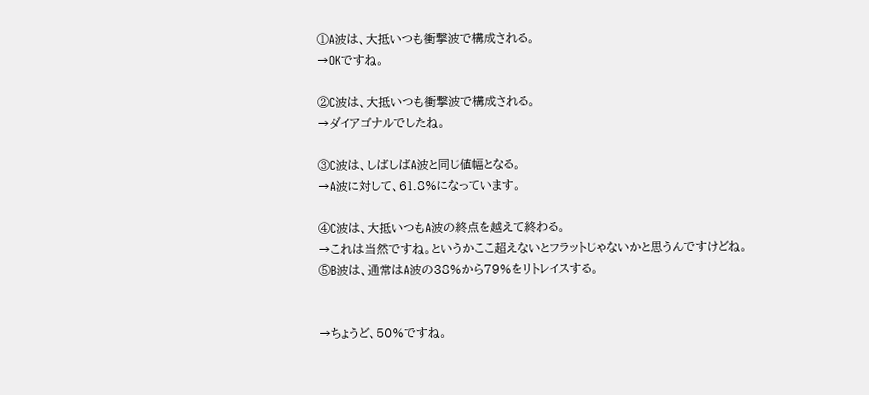①A波は、大抵いつも衝撃波で構成される。
→OKですね。

②C波は、大抵いつも衝撃波で構成される。
→ダイアゴナルでしたね。

③C波は、しばしばA波と同じ値幅となる。
→A波に対して、61.8%になっています。

④C波は、大抵いつもA波の終点を越えて終わる。
→これは当然ですね。というかここ超えないとフラットじゃないかと思うんですけどね。
⑤B波は、通常はA波の38%から79%をリトレイスする。


→ちょうど、50%ですね。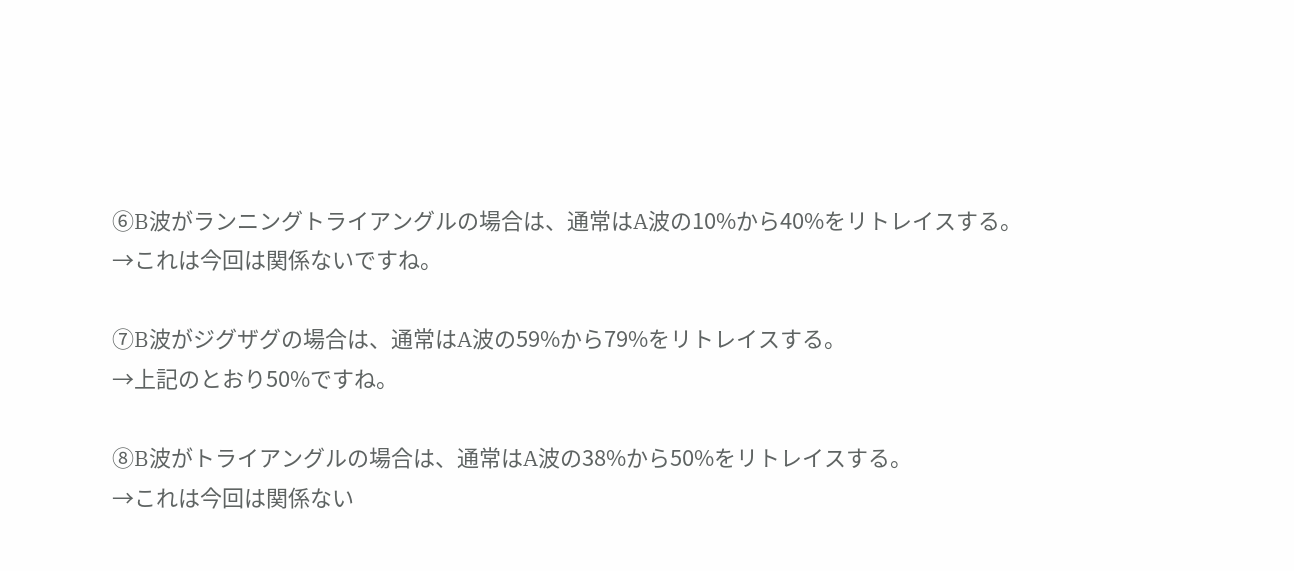⑥B波がランニングトライアングルの場合は、通常はA波の10%から40%をリトレイスする。
→これは今回は関係ないですね。

⑦B波がジグザグの場合は、通常はA波の59%から79%をリトレイスする。
→上記のとおり50%ですね。

⑧B波がトライアングルの場合は、通常はA波の38%から50%をリトレイスする。
→これは今回は関係ない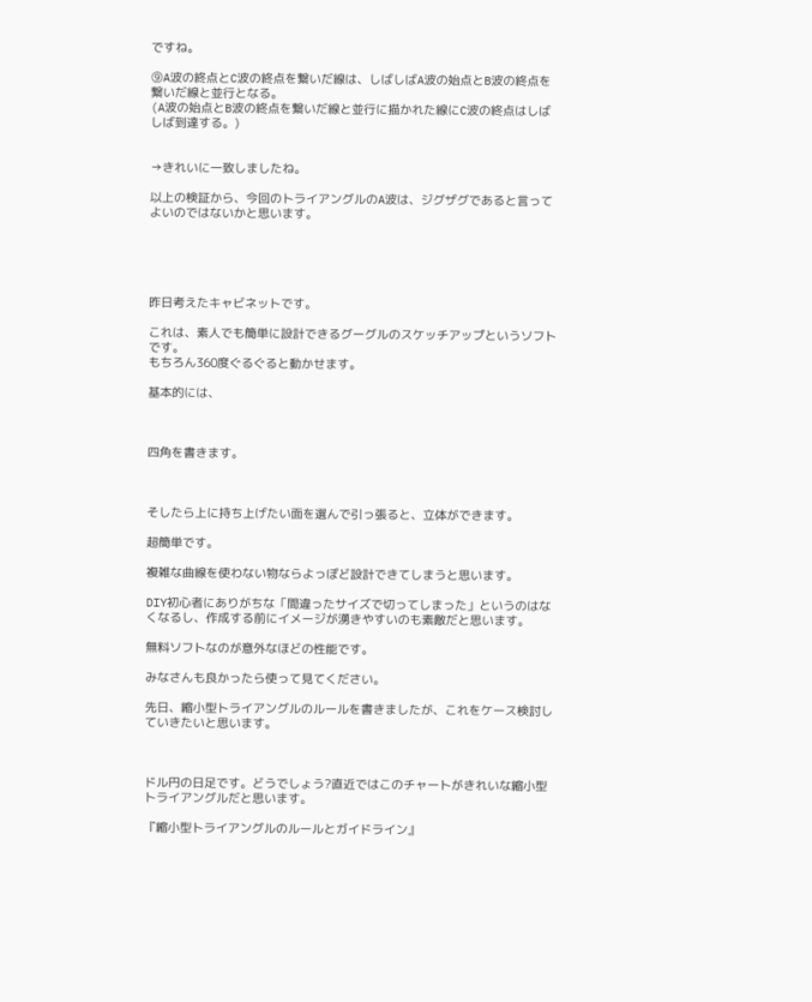ですね。

⑨A波の終点とC波の終点を繋いだ線は、しばしばA波の始点とB波の終点を繋いだ線と並行となる。
(A波の始点とB波の終点を繋いだ線と並行に描かれた線にC波の終点はしばしば到達する。)


→きれいに一致しましたね。

以上の検証から、今回のトライアングルのA波は、ジグザグであると言ってよいのではないかと思います。





昨日考えたキャビネットです。

これは、素人でも簡単に設計できるグーグルのスケッチアップというソフトです。
もちろん360度ぐるぐると動かせます。

基本的には、



四角を書きます。



そしたら上に持ち上げたい面を選んで引っ張ると、立体ができます。

超簡単です。

複雑な曲線を使わない物ならよっぽど設計できてしまうと思います。

DIY初心者にありがちな「間違ったサイズで切ってしまった」というのはなくなるし、作成する前にイメージが湧きやすいのも素敵だと思います。

無料ソフトなのが意外なほどの性能です。

みなさんも良かったら使って見てください。

先日、縮小型トライアングルのルールを書きましたが、これをケース検討していきたいと思います。



ドル円の日足です。どうでしょう?直近ではこのチャートがきれいな縮小型トライアングルだと思います。

『縮小型トライアングルのルールとガイドライン』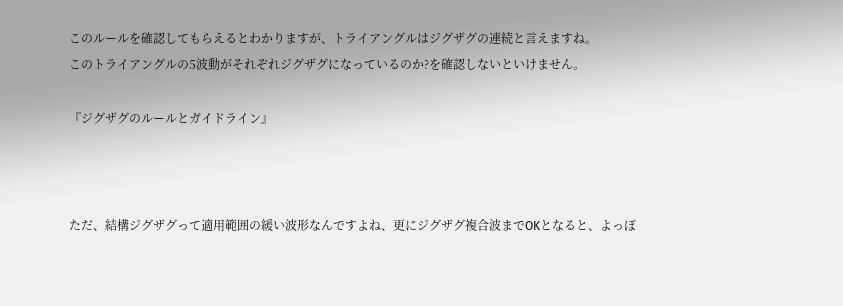このルールを確認してもらえるとわかりますが、トライアングルはジグザグの連続と言えますね。
このトライアングルの5波動がそれぞれジグザグになっているのか?を確認しないといけません。

『ジグザグのルールとガイドライン』



ただ、結構ジグザグって適用範囲の緩い波形なんですよね、更にジグザグ複合波までOKとなると、よっぽ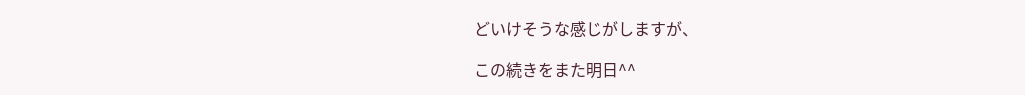どいけそうな感じがしますが、

この続きをまた明日^^